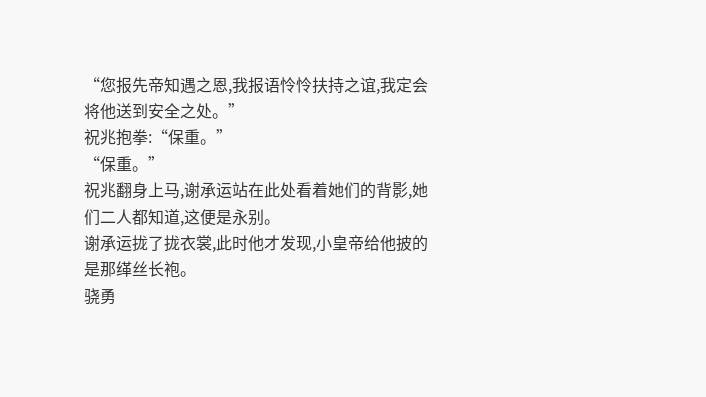“您报先帝知遇之恩,我报语怜怜扶持之谊,我定会将他送到安全之处。”
祝兆抱拳:“保重。”
“保重。”
祝兆翻身上马,谢承运站在此处看着她们的背影,她们二人都知道,这便是永别。
谢承运拢了拢衣裳,此时他才发现,小皇帝给他披的是那缂丝长袍。
骁勇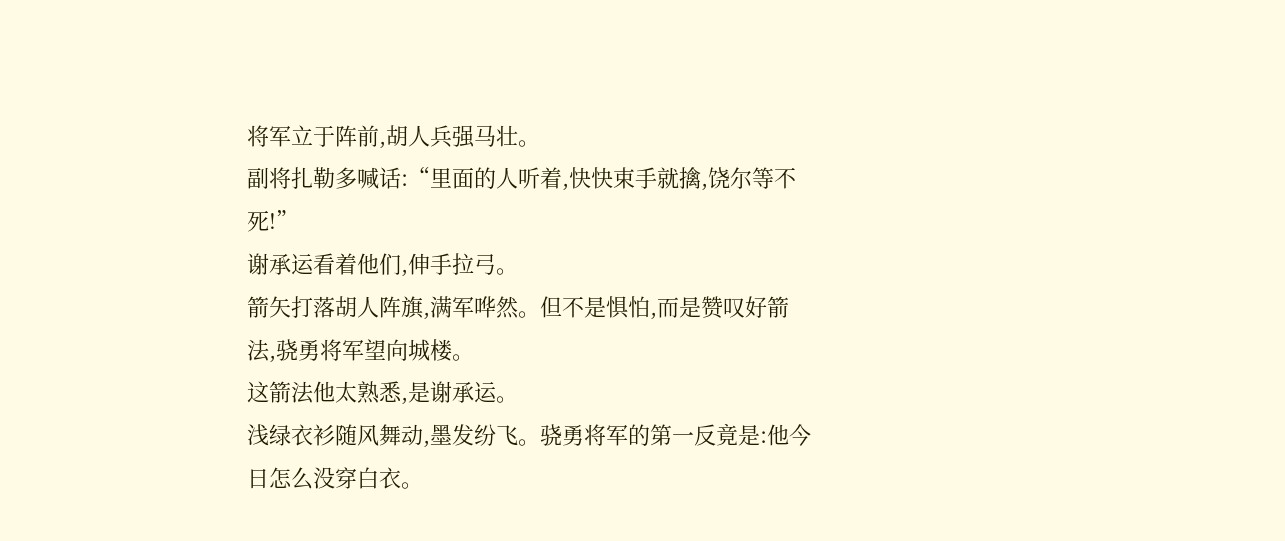将军立于阵前,胡人兵强马壮。
副将扎勒多喊话:“里面的人听着,快快束手就擒,饶尔等不死!”
谢承运看着他们,伸手拉弓。
箭矢打落胡人阵旗,满军哗然。但不是惧怕,而是赞叹好箭法,骁勇将军望向城楼。
这箭法他太熟悉,是谢承运。
浅绿衣衫随风舞动,墨发纷飞。骁勇将军的第一反竟是:他今日怎么没穿白衣。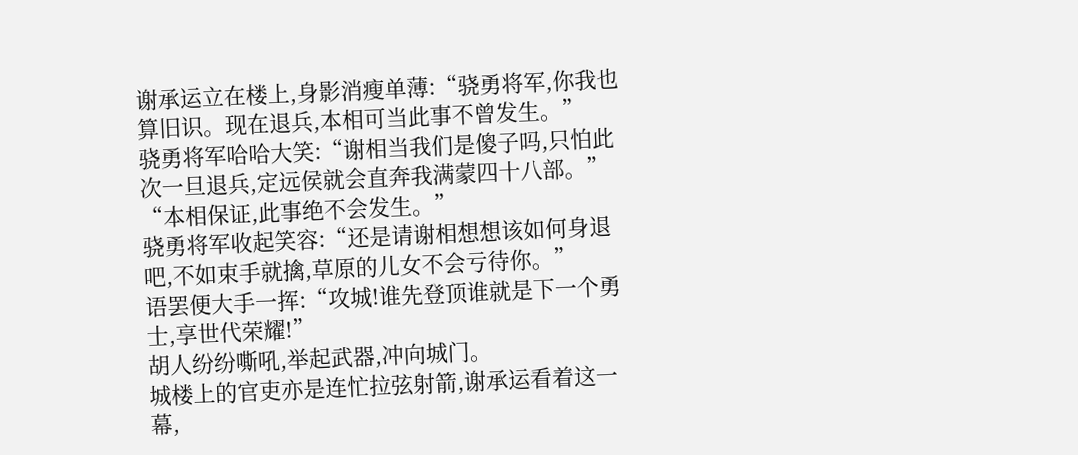谢承运立在楼上,身影消瘦单薄:“骁勇将军,你我也算旧识。现在退兵,本相可当此事不曾发生。”
骁勇将军哈哈大笑:“谢相当我们是傻子吗,只怕此次一旦退兵,定远侯就会直奔我满蒙四十八部。”
“本相保证,此事绝不会发生。”
骁勇将军收起笑容:“还是请谢相想想该如何身退吧,不如束手就擒,草原的儿女不会亏待你。”
语罢便大手一挥:“攻城!谁先登顶谁就是下一个勇士,享世代荣耀!”
胡人纷纷嘶吼,举起武器,冲向城门。
城楼上的官吏亦是连忙拉弦射箭,谢承运看着这一幕,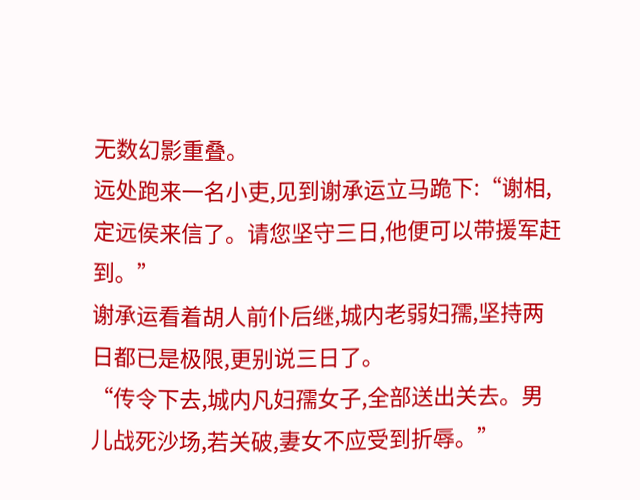无数幻影重叠。
远处跑来一名小吏,见到谢承运立马跪下:“谢相,定远侯来信了。请您坚守三日,他便可以带援军赶到。”
谢承运看着胡人前仆后继,城内老弱妇孺,坚持两日都已是极限,更别说三日了。
“传令下去,城内凡妇孺女子,全部送出关去。男儿战死沙场,若关破,妻女不应受到折辱。”